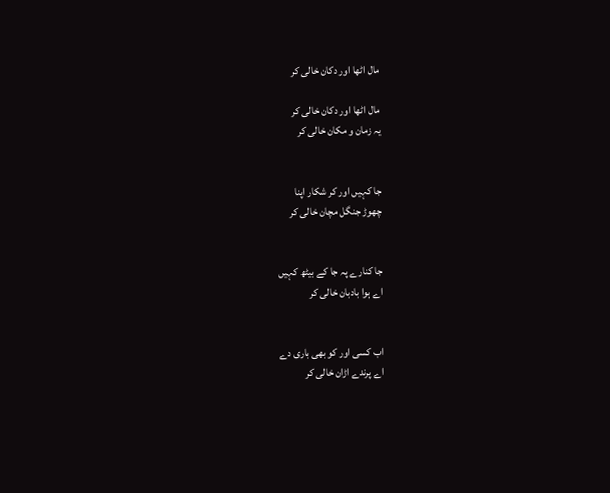مال اٹھا اور دکان خالی کر

مال اٹھا اور دکان خالی کر
یہ زمان و مکان خالی کر


جا کہیں اور کر شکار اپنا
چھوڑ جنگل مچان خالی کر


جا کنارے پہ جا کے بیٹھ کہیں
اے ہوا بادبان خالی کر


اب کسی اور کو بھی باری دے
اے پرندے اڑان خالی کر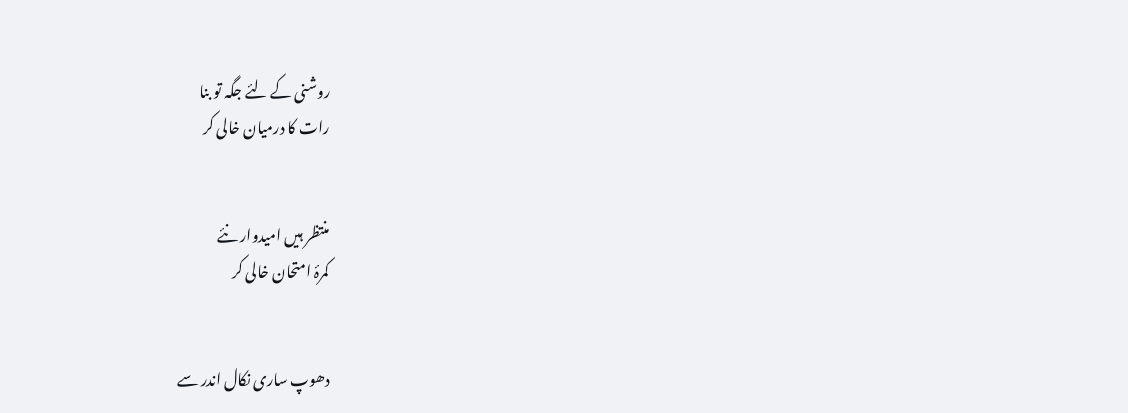روشنی کے لئے جگہ تو بنا
رات کا درمیان خالی کر


منتظر ہیں امیدوار نئے
کمرۂ امتحان خالی کر


دھوپ ساری نکال اندر سے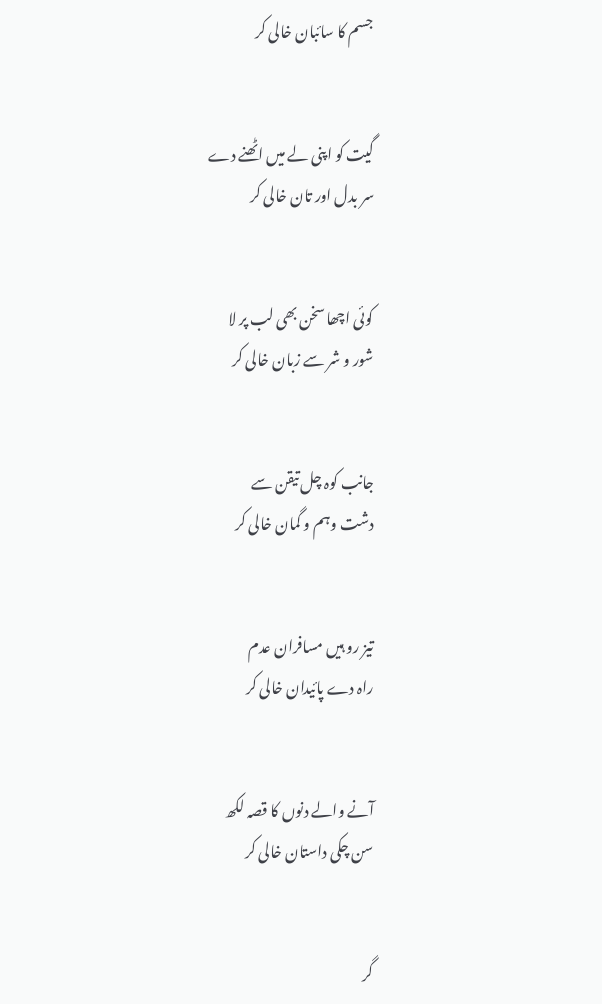جسم کا سائبان خالی کر


گیت کو اپنی لے میں اٹھنے دے
سر بدل اور تان خالی کر


کوئی اچھا سخن بھی لب پر لا
شور و شر سے زبان خالی کر


جانب کوہ چل تیقن سے
دشت وہم و گمان خالی کر


تیز رو ہیں مسافران عدم
راہ دے پائیدان خالی کر


آنے والے دنوں کا قصہ لکھ
سن چکی داستان خالی کر


گر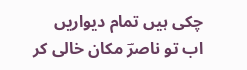چکی ہیں تمام دیواریں
اب تو ناصرؔ مکان خالی کر